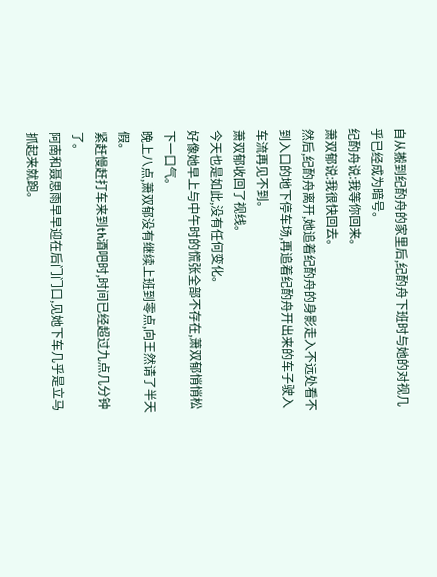自从搬到纪酌舟的家里后,纪酌舟下班时与她的对视几乎已经成为暗号。
纪酌舟说:我等你回来。
萧双郁说:我很快回去。
然后,纪酌舟离开,她追着纪酌舟的身影走入不远处看不到入口的地下停车场,再追着纪酌舟开出来的车子驶入车流再见不到。
萧双郁收回了视线。
今天也是如此,没有任何变化。
好像她早上与中午时的慌张全部不存在,萧双郁悄悄松下一口气。
晚上八点,萧双郁没有继续上班到零点,向王然请了半天假。
紧赶慢赶打车来到th酒吧时,时间已经超过九点几分钟了。
阿南和聂思雨早早迎在后门门口,见她下车几乎是立马抓起来就跑。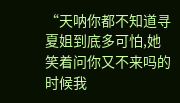“天呐你都不知道寻夏姐到底多可怕,她笑着问你又不来吗的时候我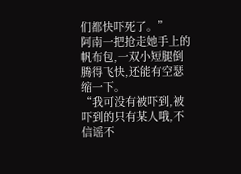们都快吓死了。”
阿南一把抢走她手上的帆布包,一双小短腿倒腾得飞快,还能有空瑟缩一下。
“我可没有被吓到,被吓到的只有某人哦,不信谣不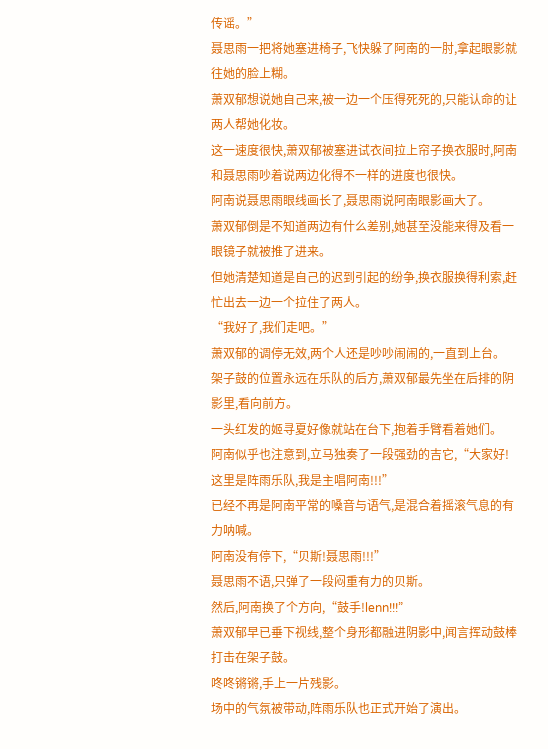传谣。”
聂思雨一把将她塞进椅子,飞快躲了阿南的一肘,拿起眼影就往她的脸上糊。
萧双郁想说她自己来,被一边一个压得死死的,只能认命的让两人帮她化妆。
这一速度很快,萧双郁被塞进试衣间拉上帘子换衣服时,阿南和聂思雨吵着说两边化得不一样的进度也很快。
阿南说聂思雨眼线画长了,聂思雨说阿南眼影画大了。
萧双郁倒是不知道两边有什么差别,她甚至没能来得及看一眼镜子就被推了进来。
但她清楚知道是自己的迟到引起的纷争,换衣服换得利索,赶忙出去一边一个拉住了两人。
“我好了,我们走吧。”
萧双郁的调停无效,两个人还是吵吵闹闹的,一直到上台。
架子鼓的位置永远在乐队的后方,萧双郁最先坐在后排的阴影里,看向前方。
一头红发的姬寻夏好像就站在台下,抱着手臂看着她们。
阿南似乎也注意到,立马独奏了一段强劲的吉它,“大家好!这里是阵雨乐队,我是主唱阿南!!!”
已经不再是阿南平常的嗓音与语气,是混合着摇滚气息的有力呐喊。
阿南没有停下,“贝斯!聂思雨!!!”
聂思雨不语,只弹了一段闷重有力的贝斯。
然后,阿南换了个方向,“鼓手!lenn!!!”
萧双郁早已垂下视线,整个身形都融进阴影中,闻言挥动鼓棒打击在架子鼓。
咚咚锵锵,手上一片残影。
场中的气氛被带动,阵雨乐队也正式开始了演出。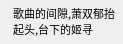歌曲的间隙,萧双郁抬起头,台下的姬寻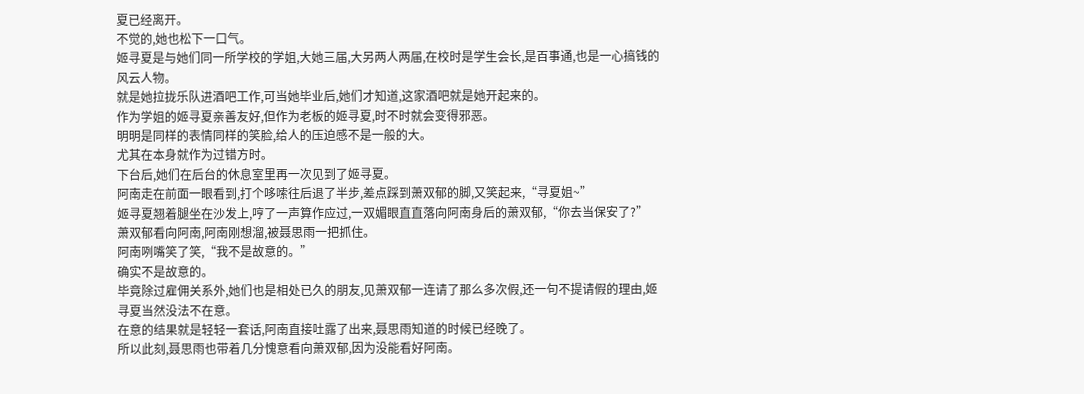夏已经离开。
不觉的,她也松下一口气。
姬寻夏是与她们同一所学校的学姐,大她三届,大另两人两届,在校时是学生会长,是百事通,也是一心搞钱的风云人物。
就是她拉拢乐队进酒吧工作,可当她毕业后,她们才知道,这家酒吧就是她开起来的。
作为学姐的姬寻夏亲善友好,但作为老板的姬寻夏,时不时就会变得邪恶。
明明是同样的表情同样的笑脸,给人的压迫感不是一般的大。
尤其在本身就作为过错方时。
下台后,她们在后台的休息室里再一次见到了姬寻夏。
阿南走在前面一眼看到,打个哆嗦往后退了半步,差点踩到萧双郁的脚,又笑起来,“寻夏姐~”
姬寻夏翘着腿坐在沙发上,哼了一声算作应过,一双媚眼直直落向阿南身后的萧双郁,“你去当保安了?”
萧双郁看向阿南,阿南刚想溜,被聂思雨一把抓住。
阿南咧嘴笑了笑,“我不是故意的。”
确实不是故意的。
毕竟除过雇佣关系外,她们也是相处已久的朋友,见萧双郁一连请了那么多次假,还一句不提请假的理由,姬寻夏当然没法不在意。
在意的结果就是轻轻一套话,阿南直接吐露了出来,聂思雨知道的时候已经晚了。
所以此刻,聂思雨也带着几分愧意看向萧双郁,因为没能看好阿南。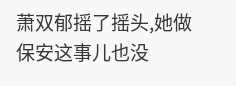萧双郁摇了摇头,她做保安这事儿也没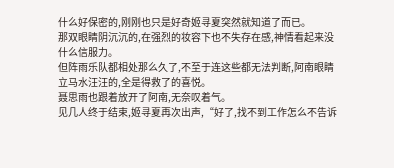什么好保密的,刚刚也只是好奇姬寻夏突然就知道了而已。
那双眼睛阴沉沉的,在强烈的妆容下也不失存在感,神情看起来没什么信服力。
但阵雨乐队都相处那么久了,不至于连这些都无法判断,阿南眼睛立马水汪汪的,全是得救了的喜悦。
聂思雨也跟着放开了阿南,无奈叹着气。
见几人终于结束,姬寻夏再次出声,“好了,找不到工作怎么不告诉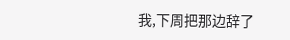我,下周把那边辞了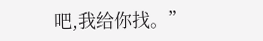吧,我给你找。”